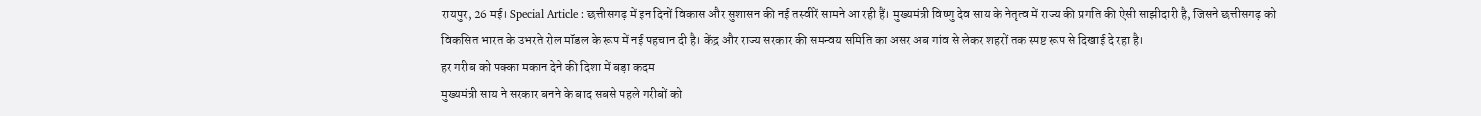रायपुर, 26 मई। Special Article : छत्तीसगढ़ में इन दिनों विकास और सुशासन की नई तस्वीरें सामने आ रही हैं। मुख्यमंत्री विष्णु देव साय के नेतृत्व में राज्य की प्रगति की ऐसी साझीदारी है, जिसने छत्तीसगढ़ को विकसित भारत के उभरते रोल मॉडल के रूप में नई पहचान दी है। केंद्र और राज्य सरकार की समन्वय समिति का असर अब गांव से लेकर शहरों तक स्पष्ट रूप से दिखाई दे रहा है।
हर गरीब को पक्का मकान देने की दिशा में बड़ा कदम
मुख्यमंत्री साय ने सरकार बनने के बाद सबसे पहले गरीबों को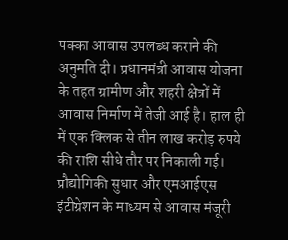पक्का आवास उपलब्ध कराने की अनुमति दी। प्रधानमंत्री आवास योजना के तहत ग्रामीण और शहरी क्षेत्रों में आवास निर्माण में तेजी आई है। हाल ही में एक क्लिक से तीन लाख करोड़ रुपये की राशि सीधे तौर पर निकाली गई। प्रौद्योगिकी सुधार और एमआईएस इंटीग्रेशन के माध्यम से आवास मंजूरी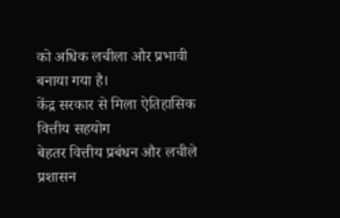को अधिक लचीला और प्रभावी बनाया गया है।
केंद्र सरकार से मिला ऐतिहासिक वित्तीय सहयोग
बेहतर वित्तीय प्रबंधन और लचीले प्रशासन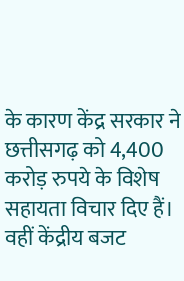के कारण केंद्र सरकार ने छत्तीसगढ़ को 4,400 करोड़ रुपये के विशेष सहायता विचार दिए हैं। वहीं केंद्रीय बजट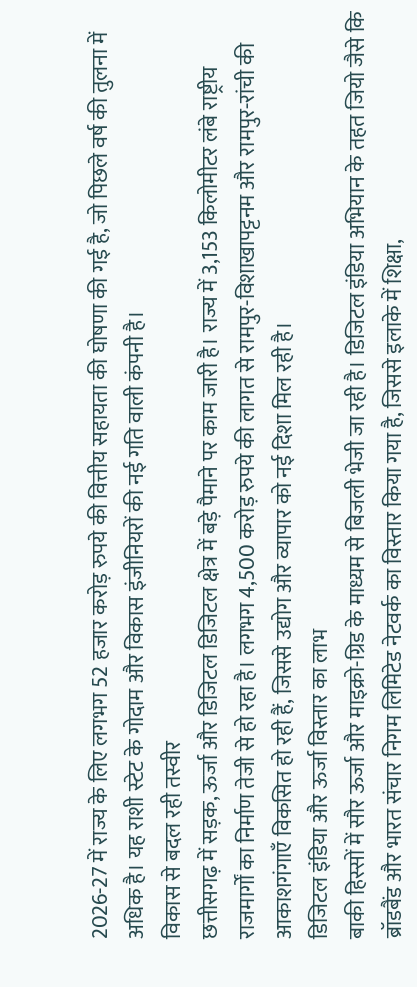2026-27 में राज्य के लिए लगभग 52 हजार करोड़ रुपये की वित्तीय सहायता की घोषणा की गई है, जो पिछले वर्ष की तुलना में अधिक है। यह राशी स्टेट के गोदाम और विकास इंजीनियरों की नई गति वाली कंपनी है।
विकास से बदल रही तस्वीर
छत्तीसगढ़ में सड़क, ऊर्जा और डिजिटल डिजिटल क्षेत्र में बड़े पैमाने पर काम जारी है। राज्य में 3,153 किलोमीटर लंबे राष्ट्रीय राजमार्गों का निर्माण तेजी से हो रहा है। लगभग 4,500 करोड़ रुपये की लागत से रामपुर-विशाखापट्टनम और रामपुर-रांची की आकाशगंगाएँ विकसित हो रही हैं, जिससे उद्योग और व्यापार को नई दिशा मिल रही है।
डिजिटल इंडिया और ऊर्जा विस्तार का लाभ
बाकी हिस्सों में सौर ऊर्जा और माइक्रो-ग्रिड के माध्यम से बिजली भेजी जा रही है। डिजिटल इंडिया अभियान के तहत जियो जैसे कि ब्रॉडबैंड और भारत संचार निगम लिमिटेड नेटवर्क का विस्तार किया गया है, जिससे इलाके में शिक्षा,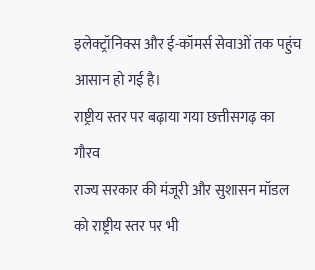इलेक्ट्रॉनिक्स और ई-कॉमर्स सेवाओं तक पहुंच आसान हो गई है।
राष्ट्रीय स्तर पर बढ़ाया गया छत्तीसगढ़ का गौरव
राज्य सरकार की मंजूरी और सुशासन मॉडल को राष्ट्रीय स्तर पर भी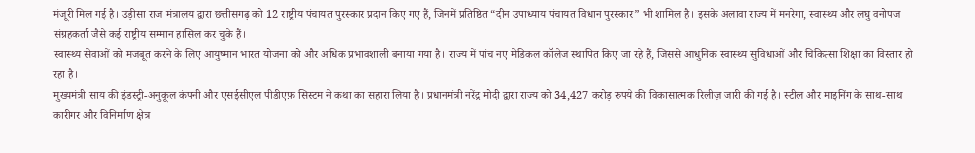मंजूरी मिल गई है। उड़ीसा राज मंत्रालय द्वारा छत्तीसगढ़ को 12 राष्ट्रीय पंचायत पुरस्कार प्रदान किए गए हैं, जिनमें प्रतिष्ठित “दीन उपाध्याय पंचायत विधान पुरस्कार” भी शामिल है। इसके अलावा राज्य में मनरेगा, स्वास्थ्य और लघु वनोपज संग्रहकर्ता जैसे कई राष्ट्रीय सम्मान हासिल कर चुके हैं।
स्वास्थ्य सेवाओं को मजबूत करने के लिए आयुष्मान भारत योजना को और अधिक प्रभावशाली बनाया गया है। राज्य में पांच नए मेडिकल कॉलेज स्थापित किए जा रहे हैं, जिससे आधुनिक स्वास्थ्य सुविधाओं और चिकित्सा शिक्षा का विस्तार हो रहा है।
मुख्यमंत्री साय की इंडस्ट्री-अनुकूल कंपनी और एसईसीएल पीडीएफ़ सिस्टम ने कथा का सहारा लिया है। प्रधानमंत्री नरेंद्र मोदी द्वारा राज्य को 34,427 करोड़ रुपये की विकासात्मक रिलीज़ जारी की गई है। स्टील और माइनिंग के साथ-साथ कारीगर और विनिर्माण क्षेत्र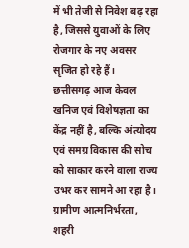में भी तेजी से निवेश बढ़ रहा है, जिससे युवाओं के लिए रोजगार के नए अवसर सृजित हो रहे हैं।
छत्तीसगढ़ आज केवल खनिज एवं विशेषज्ञता का केंद्र नहीं है, बल्कि अंत्योदय एवं समग्र विकास की सोच को साकार करने वाला राज्य उभर कर सामने आ रहा है। ग्रामीण आत्मनिर्भरता, शहरी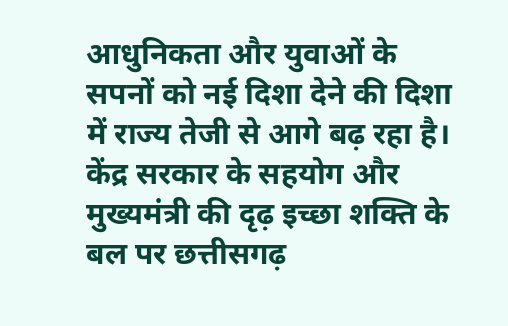आधुनिकता और युवाओं के सपनों को नई दिशा देने की दिशा में राज्य तेजी से आगे बढ़ रहा है। केंद्र सरकार के सहयोग और मुख्यमंत्री की दृढ़ इच्छा शक्ति के बल पर छत्तीसगढ़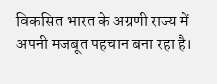विकसित भारत के अग्रणी राज्य में अपनी मजबूत पहचान बना रहा है।